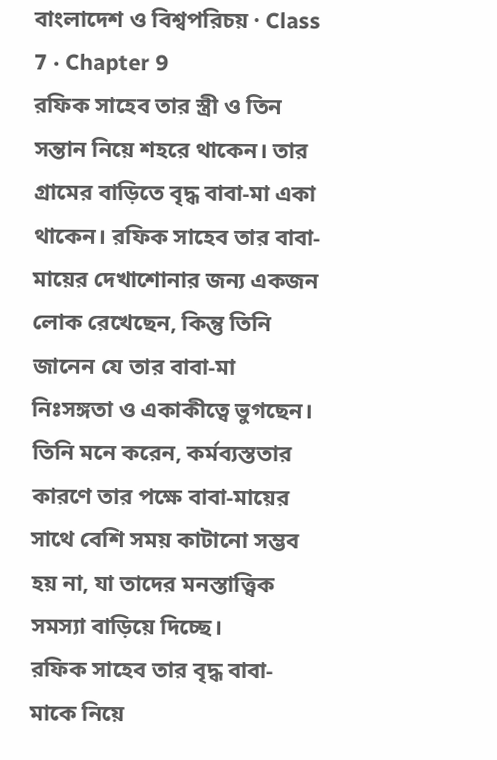বাংলাদেশ ও বিশ্বপরিচয় · Class 7 · Chapter 9
রফিক সাহেব তার স্ত্রী ও তিন সন্তান নিয়ে শহরে থাকেন। তার গ্রামের বাড়িতে বৃদ্ধ বাবা-মা একা থাকেন। রফিক সাহেব তার বাবা-মায়ের দেখাশোনার জন্য একজন লোক রেখেছেন, কিন্তু তিনি জানেন যে তার বাবা-মা নিঃসঙ্গতা ও একাকীত্বে ভুগছেন। তিনি মনে করেন, কর্মব্যস্ততার কারণে তার পক্ষে বাবা-মায়ের সাথে বেশি সময় কাটানো সম্ভব হয় না, যা তাদের মনস্তাত্ত্বিক সমস্যা বাড়িয়ে দিচ্ছে।
রফিক সাহেব তার বৃদ্ধ বাবা-মাকে নিয়ে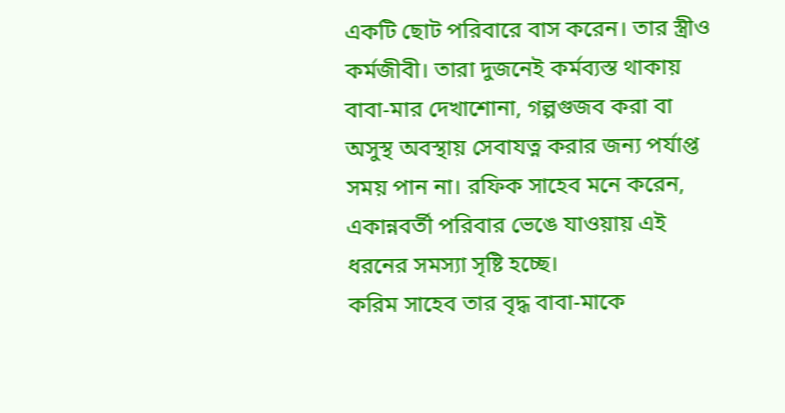একটি ছোট পরিবারে বাস করেন। তার স্ত্রীও কর্মজীবী। তারা দুজনেই কর্মব্যস্ত থাকায় বাবা-মার দেখাশোনা, গল্পগুজব করা বা অসুস্থ অবস্থায় সেবাযত্ন করার জন্য পর্যাপ্ত সময় পান না। রফিক সাহেব মনে করেন, একান্নবর্তী পরিবার ভেঙে যাওয়ায় এই ধরনের সমস্যা সৃষ্টি হচ্ছে।
করিম সাহেব তার বৃদ্ধ বাবা-মাকে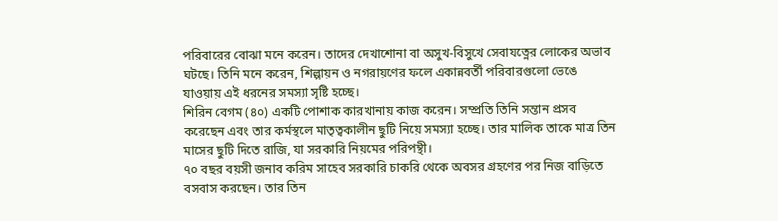পরিবারের বোঝা মনে করেন। তাদের দেখাশোনা বা অসুখ-বিসুখে সেবাযত্নের লোকের অভাব ঘটছে। তিনি মনে করেন, শিল্পায়ন ও নগরায়ণের ফলে একান্নবর্তী পরিবারগুলো ভেঙে যাওয়ায় এই ধরনের সমস্যা সৃষ্টি হচ্ছে।
শিরিন বেগম (৪০) একটি পোশাক কারখানায় কাজ করেন। সম্প্রতি তিনি সন্তান প্রসব করেছেন এবং তার কর্মস্থলে মাতৃত্বকালীন ছুটি নিয়ে সমস্যা হচ্ছে। তার মালিক তাকে মাত্র তিন মাসের ছুটি দিতে রাজি, যা সরকারি নিয়মের পরিপন্থী।
৭০ বছর বয়সী জনাব করিম সাহেব সরকারি চাকরি থেকে অবসর গ্রহণের পর নিজ বাড়িতে বসবাস করছেন। তার তিন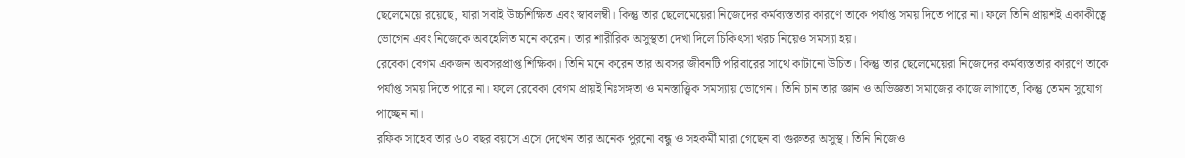ছেলেমেয়ে রয়েছে, যারা সবাই উচ্চশিক্ষিত এবং স্বাবলম্বী। কিন্তু তার ছেলেমেয়েরা নিজেদের কর্মব্যস্ততার কারণে তাকে পর্যাপ্ত সময় দিতে পারে না। ফলে তিনি প্রায়শই একাকীত্বে ভোগেন এবং নিজেকে অবহেলিত মনে করেন। তার শারীরিক অসুস্থতা দেখা দিলে চিকিৎসা খরচ নিয়েও সমস্যা হয়।
রেবেকা বেগম একজন অবসরপ্রাপ্ত শিক্ষিকা। তিনি মনে করেন তার অবসর জীবনটি পরিবারের সাথে কাটানো উচিত। কিন্তু তার ছেলেমেয়েরা নিজেদের কর্মব্যস্ততার কারণে তাকে পর্যাপ্ত সময় দিতে পারে না। ফলে রেবেকা বেগম প্রায়ই নিঃসঙ্গতা ও মনস্তাত্ত্বিক সমস্যায় ভোগেন। তিনি চান তার জ্ঞান ও অভিজ্ঞতা সমাজের কাজে লাগাতে, কিন্তু তেমন সুযোগ পাচ্ছেন না।
রফিক সাহেব তার ৬০ বছর বয়সে এসে দেখেন তার অনেক পুরনো বন্ধু ও সহকর্মী মারা গেছেন বা গুরুতর অসুস্থ। তিনি নিজেও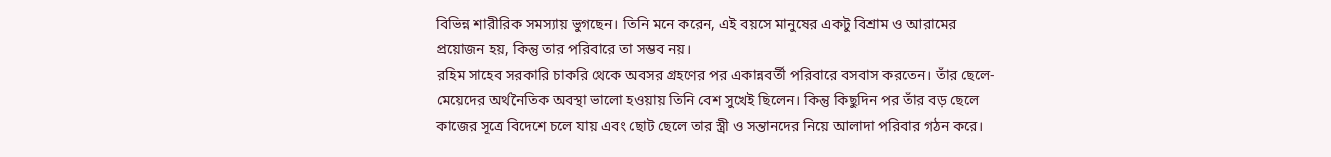বিভিন্ন শারীরিক সমস্যায় ভুগছেন। তিনি মনে করেন, এই বয়সে মানুষের একটু বিশ্রাম ও আরামের প্রয়োজন হয়, কিন্তু তার পরিবারে তা সম্ভব নয়।
রহিম সাহেব সরকারি চাকরি থেকে অবসর গ্রহণের পর একান্নবর্তী পরিবারে বসবাস করতেন। তাঁর ছেলে-মেয়েদের অর্থনৈতিক অবস্থা ভালো হওয়ায় তিনি বেশ সুখেই ছিলেন। কিন্তু কিছুদিন পর তাঁর বড় ছেলে কাজের সূত্রে বিদেশে চলে যায় এবং ছোট ছেলে তার স্ত্রী ও সন্তানদের নিয়ে আলাদা পরিবার গঠন করে।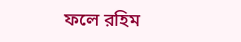ফলে রহিম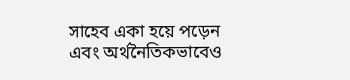সাহেব একা হয়ে পড়েন এবং অর্থনৈতিকভাবেও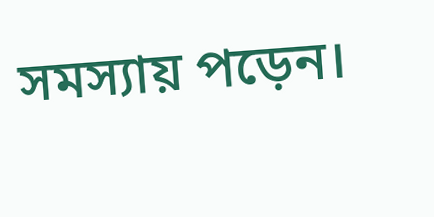সমস্যায় পড়েন।